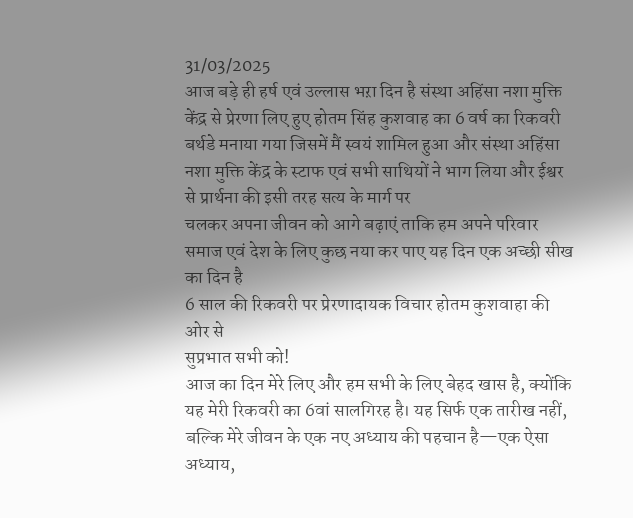31/03/2025
आज बड़े ही हर्ष एवं उल्लास भऱा दिन है संस्था अहिंसा नशा मुक्ति केंद्र से प्रेरणा लिए हुए होतम सिंह कुशवाह का 6 वर्ष का रिकवरी बर्थडे मनाया गया जिसमें मैं स्वयं शामिल हुआ और संस्था अहिंसा नशा मुक्ति केंद्र के स्टाफ एवं सभी साथियों ने भाग लिया और ईश्वर से प्रार्थना की इसी तरह सत्य के मार्ग पर
चलकर अपना जीवन को आगे बढ़ाएं ताकि हम अपने परिवार समाज एवं देश के लिए कुछ नया कर पाए यह दिन एक अच्छी सीख का दिन है
6 साल की रिकवरी पर प्रेरणादायक विचार होतम कुशवाहा की ओर से
सुप्रभात सभी को!
आज का दिन मेरे लिए और हम सभी के लिए बेहद खास है, क्योंकि यह मेरी रिकवरी का 6वां सालगिरह है। यह सिर्फ एक तारीख नहीं, बल्कि मेरे जीवन के एक नए अध्याय की पहचान है—एक ऐसा अध्याय,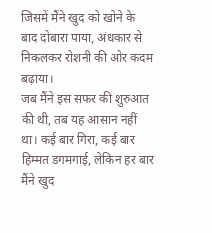जिसमें मैंने खुद को खोने के बाद दोबारा पाया, अंधकार से निकलकर रोशनी की ओर कदम बढ़ाया।
जब मैंने इस सफर की शुरुआत की थी, तब यह आसान नहीं था। कई बार गिरा, कई बार हिम्मत डगमगाई, लेकिन हर बार मैंने खुद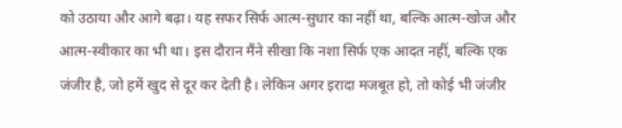को उठाया और आगे बढ़ा। यह सफर सिर्फ आत्म-सुधार का नहीं था, बल्कि आत्म-खोज और आत्म-स्वीकार का भी था। इस दौरान मैंने सीखा कि नशा सिर्फ एक आदत नहीं, बल्कि एक जंजीर है, जो हमें खुद से दूर कर देती है। लेकिन अगर इरादा मजबूत हो, तो कोई भी जंजीर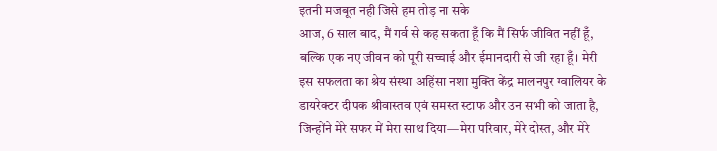इतनी मजबूत नही जिसे हम तोड़ ना सके
आज, 6 साल बाद, मैं गर्व से कह सकता हूँ कि मैं सिर्फ जीवित नहीं हूँ, बल्कि एक नए जीवन को पूरी सच्चाई और ईमानदारी से जी रहा हूँ। मेरी इस सफलता का श्रेय संस्था अहिंसा नशा मुक्ति केंद्र मालनपुर ग्वालियर के डायरेक्टर दीपक श्रीवास्तव एवं समस्त स्टाफ और उन सभी को जाता है, जिन्होंने मेरे सफर में मेरा साथ दिया—मेरा परिवार, मेरे दोस्त, और मेरे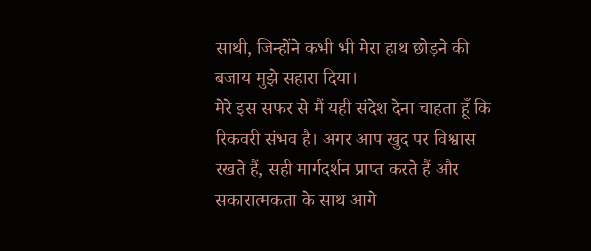साथी, जिन्होंने कभी भी मेरा हाथ छोड़ने की बजाय मुझे सहारा दिया।
मेरे इस सफर से मैं यही संदेश देना चाहता हूँ कि रिकवरी संभव है। अगर आप खुद पर विश्वास रखते हैं, सही मार्गदर्शन प्राप्त करते हैं और सकारात्मकता के साथ आगे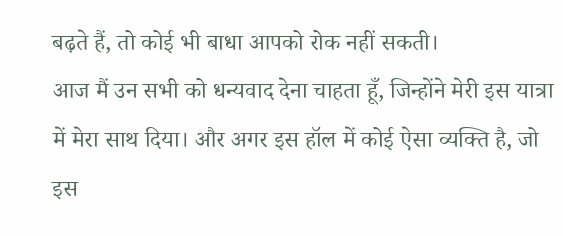बढ़ते हैं, तो कोई भी बाधा आपको रोक नहीं सकती।
आज मैं उन सभी को धन्यवाद देना चाहता हूँ, जिन्होंने मेरी इस यात्रा में मेरा साथ दिया। और अगर इस हॉल में कोई ऐसा व्यक्ति है, जो इस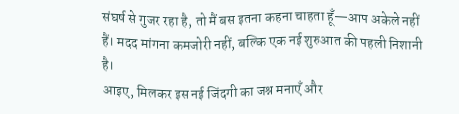संघर्ष से गुजर रहा है, तो मैं बस इतना कहना चाहता हूँ—आप अकेले नहीं हैं। मदद मांगना कमजोरी नहीं, बल्कि एक नई शुरुआत की पहली निशानी है।
आइए, मिलकर इस नई जिंदगी का जश्न मनाएँ और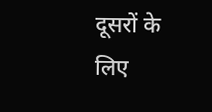दूसरों के लिए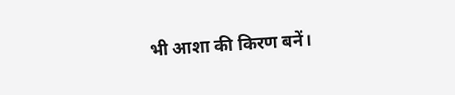भी आशा की किरण बनें।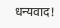धन्यवाद!